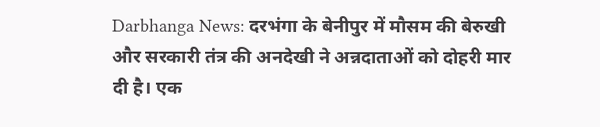Darbhanga News: दरभंगा के बेनीपुर में मौसम की बेरुखी और सरकारी तंत्र की अनदेखी ने अन्नदाताओं को दोहरी मार दी है। एक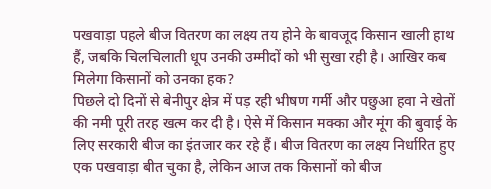पखवाड़ा पहले बीज वितरण का लक्ष्य तय होने के बावजूद किसान खाली हाथ हैं, जबकि चिलचिलाती धूप उनकी उम्मीदों को भी सुखा रही है। आखिर कब मिलेगा किसानों को उनका हक?
पिछले दो दिनों से बेनीपुर क्षेत्र में पड़ रही भीषण गर्मी और पछुआ हवा ने खेतों की नमी पूरी तरह खत्म कर दी है। ऐसे में किसान मक्का और मूंग की बुवाई के लिए सरकारी बीज का इंतजार कर रहे हैं। बीज वितरण का लक्ष्य निर्धारित हुए एक पखवाड़ा बीत चुका है, लेकिन आज तक किसानों को बीज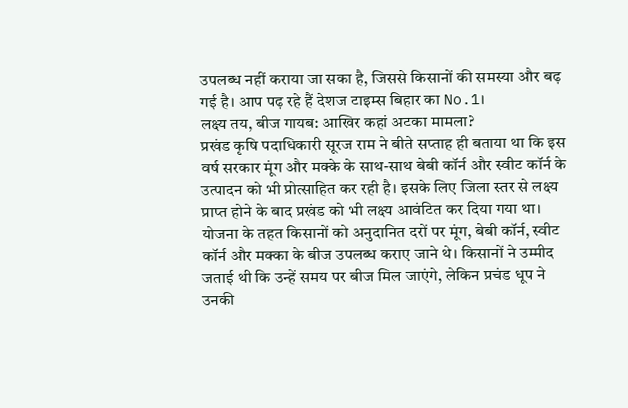उपलब्ध नहीं कराया जा सका है, जिससे किसानों की समस्या और बढ़ गई है। आप पढ़ रहे हैं देशज टाइम्स बिहार का No.1।
लक्ष्य तय, बीज गायब: आखिर कहां अटका मामला?
प्रखंड कृषि पदाधिकारी सूरज राम ने बीते सप्ताह ही बताया था कि इस वर्ष सरकार मूंग और मक्के के साथ-साथ बेबी कॉर्न और स्वीट कॉर्न के उत्पादन को भी प्रोत्साहित कर रही है। इसके लिए जिला स्तर से लक्ष्य प्राप्त होने के बाद प्रखंड को भी लक्ष्य आवंटित कर दिया गया था। योजना के तहत किसानों को अनुदानित दरों पर मूंग, बेबी कॉर्न, स्वीट कॉर्न और मक्का के बीज उपलब्ध कराए जाने थे। किसानों ने उम्मीद जताई थी कि उन्हें समय पर बीज मिल जाएंगे, लेकिन प्रचंड धूप ने उनकी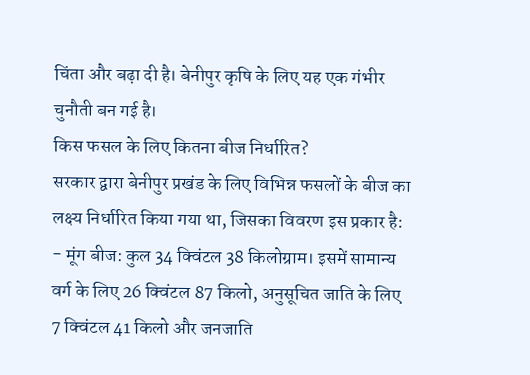चिंता और बढ़ा दी है। बेनीपुर कृषि के लिए यह एक गंभीर चुनौती बन गई है।
किस फसल के लिए कितना बीज निर्धारित?
सरकार द्वारा बेनीपुर प्रखंड के लिए विभिन्न फसलों के बीज का लक्ष्य निर्धारित किया गया था, जिसका विवरण इस प्रकार है:
- मूंग बीज: कुल 34 क्विंटल 38 किलोग्राम। इसमें सामान्य वर्ग के लिए 26 क्विंटल 87 किलो, अनुसूचित जाति के लिए 7 क्विंटल 41 किलो और जनजाति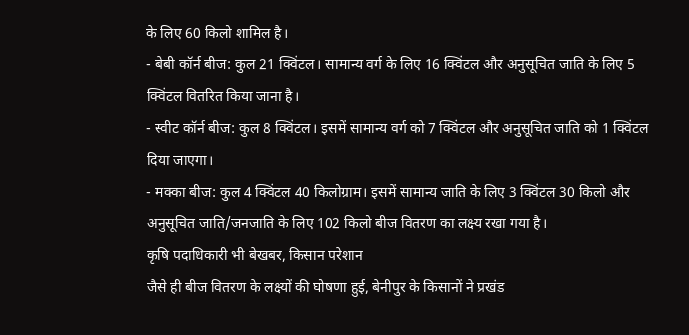के लिए 60 किलो शामिल है।
- बेबी कॉर्न बीज: कुल 21 क्विंटल। सामान्य वर्ग के लिए 16 क्विंटल और अनुसूचित जाति के लिए 5 क्विंटल वितरित किया जाना है।
- स्वीट कॉर्न बीज: कुल 8 क्विंटल। इसमें सामान्य वर्ग को 7 क्विंटल और अनुसूचित जाति को 1 क्विंटल दिया जाएगा।
- मक्का बीज: कुल 4 क्विंटल 40 किलोग्राम। इसमें सामान्य जाति के लिए 3 क्विंटल 30 किलो और अनुसूचित जाति/जनजाति के लिए 102 किलो बीज वितरण का लक्ष्य रखा गया है।
कृषि पदाधिकारी भी बेखबर, किसान परेशान
जैसे ही बीज वितरण के लक्ष्यों की घोषणा हुई, बेनीपुर के किसानों ने प्रखंड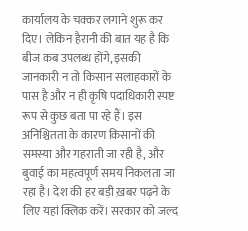कार्यालय के चक्कर लगाने शुरू कर दिए। लेकिन हैरानी की बात यह है कि बीज कब उपलब्ध होंगे, इसकी जानकारी न तो किसान सलाहकारों के पास है और न ही कृषि पदाधिकारी स्पष्ट रूप से कुछ बता पा रहे हैं। इस अनिश्चितता के कारण किसानों की समस्या और गहराती जा रही है, और बुवाई का महत्वपूर्ण समय निकलता जा रहा है। देश की हर बड़ी ख़बर पढ़ने के लिए यहां क्लिक करें। सरकार को जल्द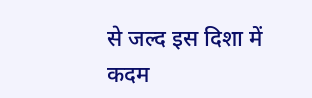से जल्द इस दिशा में कदम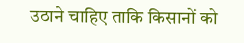उठाने चाहिए ताकि किसानों को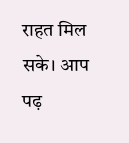राहत मिल सके। आप पढ़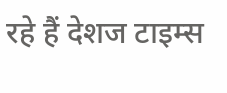रहे हैं देशज टाइम्स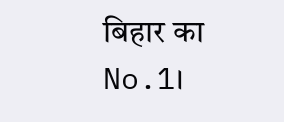बिहार का No.1।